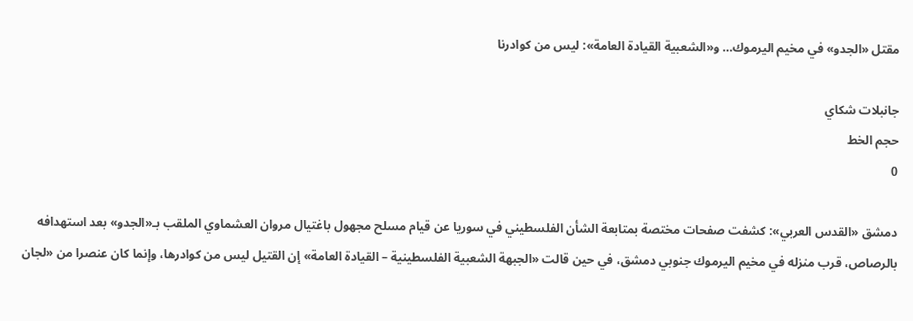مقتل «الجدو» في مخيم اليرموك… و«الشعبية القيادة العامة»: ليس من كوادرنا

جانبلات شكاي
حجم الخط
0

دمشق «القدس العربي»: كشفت صفحات مختصة بمتابعة الشأن الفلسطيني في سوريا عن قيام مسلح مجهول باغتيال مروان العشماوي الملقب بـ«الجدو» بعد استهدافه بالرصاص، قرب منزله في مخيم اليرموك جنوبي دمشق، في حين قالت «الجبهة الشعبية الفلسطينية – القيادة العامة» إن القتيل ليس من كوادرها، وإنما كان عنصرا من «لجان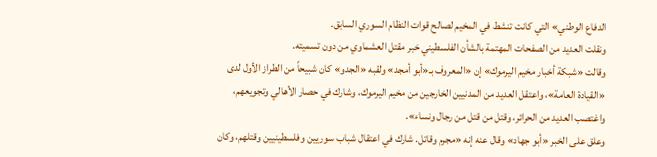الدفاع الوطني» التي كانت تنشط في المخيم لصالح قوات النظام السوري السابق.
ونقلت العديد من الصفحات المهتمة بالشأن الفلسطيني خبر مقتل العشماوي من دون تسميته.
وقالت «شبكة أخبار مخيم اليرموك» إن «المعروف بـ«أبو أمجد» ولقبه «الجدو» كان شبيحاً من الطراز الأول لدى «القيادة العامة»، واعتقل العديد من المدنيين الخارجين من مخيم اليرموك، وشارك في حصار الأهالي وتجويعهم، واغتصب العديد من الحرائر، وقتل من قتل من رجال ونساء».
وعلق على الخبر «أبو جهاد» وقال عنه إنه «مجرم وقاتل. شارك في اعتقال شباب سوريين وفلسطينيين وقتلهم، وكان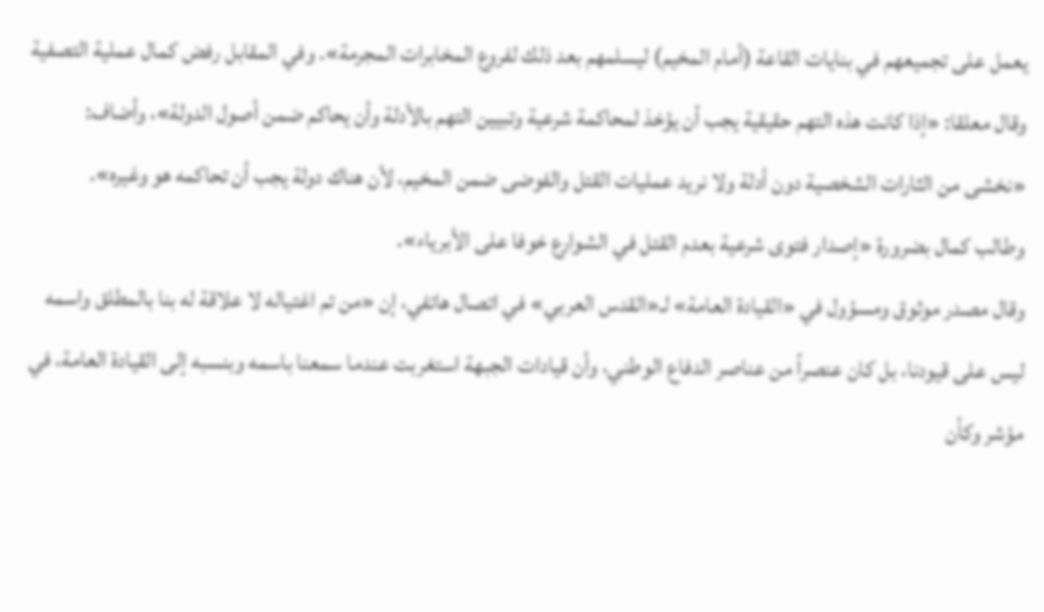يعمل على تجميعهم في بنايات القاعة (أمام المخيم) ليسلمهم بعد ذلك لفروع المخابرات المجرمة». وفي المقابل رفض كمال عملية التصفية وقال معلقا: «إذا كانت هذه التهم حقيقية يجب أن يؤخذ لمحاكمة شرعية وتبيين التهم بالأدلة وأن يحاكم ضمن أصول الدولة»، وأضاف: «نخشى من الثارات الشخصية دون أدلة ولا نريد عمليات القتل والفوضى ضمن المخيم، لأن هناك دولة يجب أن تحاكمه هو وغيره».
وطالب كمال بضرورة «إصدار فتوى شرعية بعدم القتل في الشوارع خوفا على الأبرياء».
وقال مصدر موثوق ومسؤول في «القيادة العامة» لـ«القدس العربي» في اتصال هاتفي، إن «من تم اغتياله لا علاقة له بنا بالمطلق واسمه ليس على قيودنا، بل كان عنصراً من عناصر الدفاع الوطني، وأن قيادات الجبهة استغربت عندما سمعنا باسمه وبنسبه إلى القيادة العامة، في مؤشر وكأن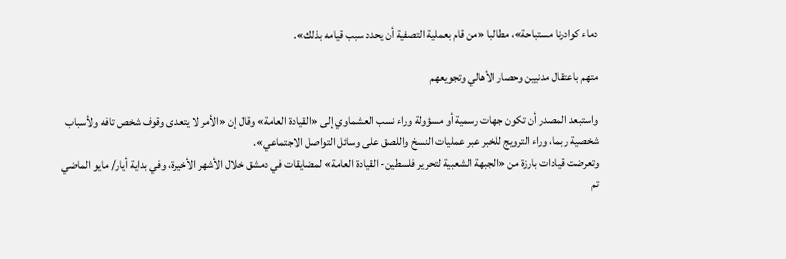دماء كوادرنا مستباحة»، مطالبا «من قام بعملية التصفية أن يحدد سبب قيامه بذلك».

متهم باعتقال مدنيين وحصار الأهالي وتجويعهم

واستبعد المصدر أن تكون جهات رسمية أو مسؤولة وراء نسب العشماوي إلى «القيادة العامة» وقال إن «الأمر لا يتعدى وقوف شخص تافه ولأسباب شخصية ربما، وراء الترويج للخبر عبر عمليات النسخ واللصق على وسائل التواصل الاجتماعي».
وتعرضت قيادات بارزة من «الجبهة الشعبية لتحرير فلسطين- القيادة العامة» لمضايقات في دمشق خلال الأشهر الأخيرة، وفي بداية أيار/ مايو الماضي تم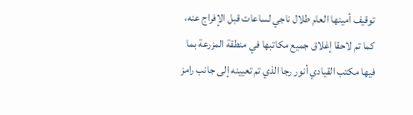توقيف أمينها العام طلال ناجي لساعات قبل الإفراج عنه، كما تم لاحقا إغلاق جميع مكاتبها في منطقة المزرعة بما فيها مكتب القيادي أنور رجا الذي تم تعيينه إلى جانب رامز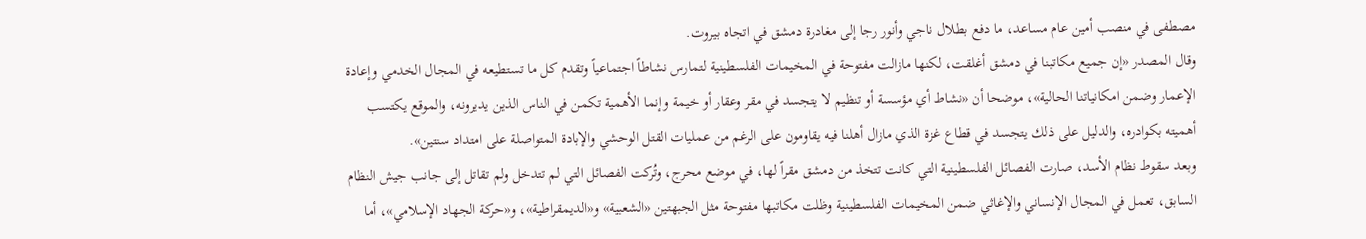مصطفى في منصب أمين عام مساعد، ما دفع بطلال ناجي وأنور رجا إلى مغادرة دمشق في اتجاه بيروت.
وقال المصدر «إن جميع مكاتبنا في دمشق أغلقت، لكنها مازالت مفتوحة في المخيمات الفلسطينية لتمارس نشاطاً اجتماعياً وتقدم كل ما تستطيعه في المجال الخدمي وإعادة الإعمار وضمن امكانياتنا الحالية»، موضحا أن «نشاط أي مؤسسة أو تنظيم لا يتجسد في مقر وعقار أو خيمة وإنما الأهمية تكمن في الناس الذين يديرونه، والموقع يكتسب أهميته بكوادره، والدليل على ذلك يتجسد في قطاع غزة الذي مازال أهلنا فيه يقاومون على الرغم من عمليات القتل الوحشي والإبادة المتواصلة على امتداد سنتين».
وبعد سقوط نظام الأسد، صارت الفصائل الفلسطينية التي كانت تتخذ من دمشق مقراً لها، في موضع محرج، وتُركت الفصائل التي لم تتدخل ولم تقاتل إلى جانب جيش النظام السابق، تعمل في المجال الإنساني والإغاثي ضمن المخيمات الفلسطينية وظلت مكاتبها مفتوحة مثل الجبهتين «الشعبية» و«الديمقراطية»، و«حركة الجهاد الإسلامي»، أما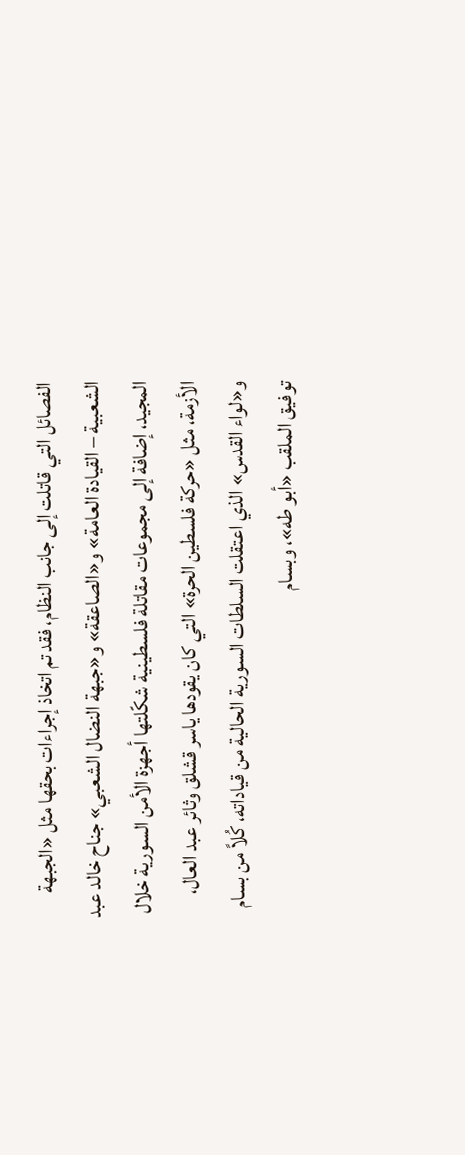الفصائل التي قاتلت إلى جانب النظام، فقد تم اتخاذ إجراءات بحقها مثل «الجبهة الشعبية – القيادة العامة» و«الصاعقة» و«جبهة النضال الشعبي» جناح خالد عبد المجيد، إضافة إلى مجموعات مقاتلة فلسطينية شكّلتها أجهزة الأمن السورية خلال الأزمة، مثل «حركة فلسطين الحرة» التي كان يقودها ياسر قشلق وثائر عبد العال، و«لواء القدس» الذي اعتقلت السلطات السورية الحالية من قياداته، كُلاً من بسام توفيق الملقب «أبو طه»، وبسام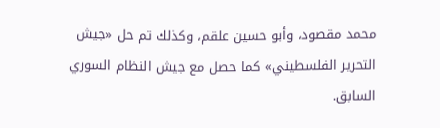محمد مقصود، وأبو حسين علقم، وكذلك تم حل «جيش التحرير الفلسطيني» كما حصل مع جيش النظام السوري السابق.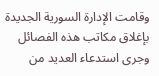وقامت الإدارة السورية الجديدة بإغلاق مكاتب هذه الفصائل وجرى استدعاء العديد من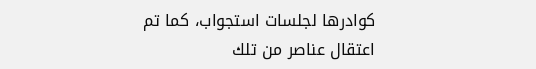كوادرها لجلسات استجواب، كما تم اعتقال عناصر من تلك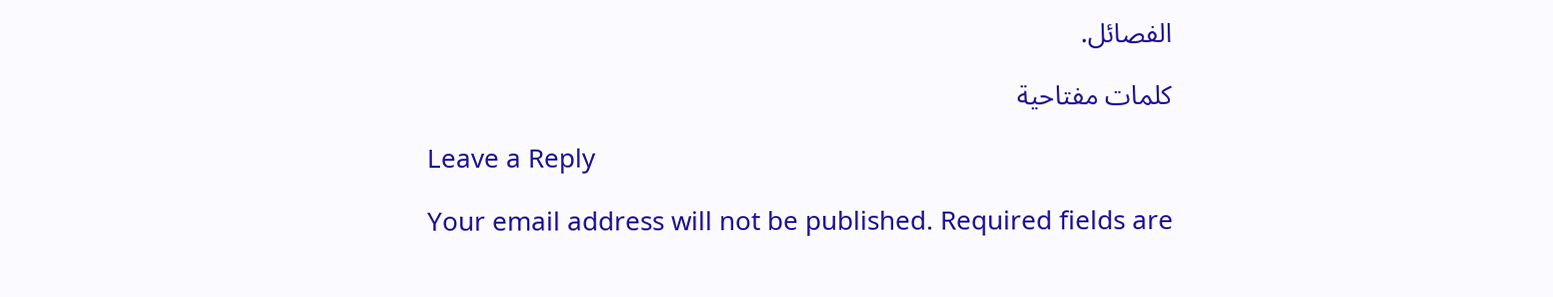الفصائل.

كلمات مفتاحية

Leave a Reply

Your email address will not be published. Required fields are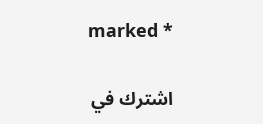marked *

اشترك في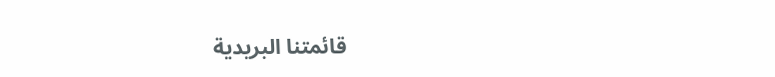قائمتنا البريدية